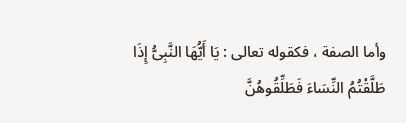وأما الصفة ، فکقوله تعالى : یَا أَیُّهَا النَّبِیُّ إِذَا طَلَّقْتُمُ النِّسَاءَ فَطَلِّقُوهُنَّ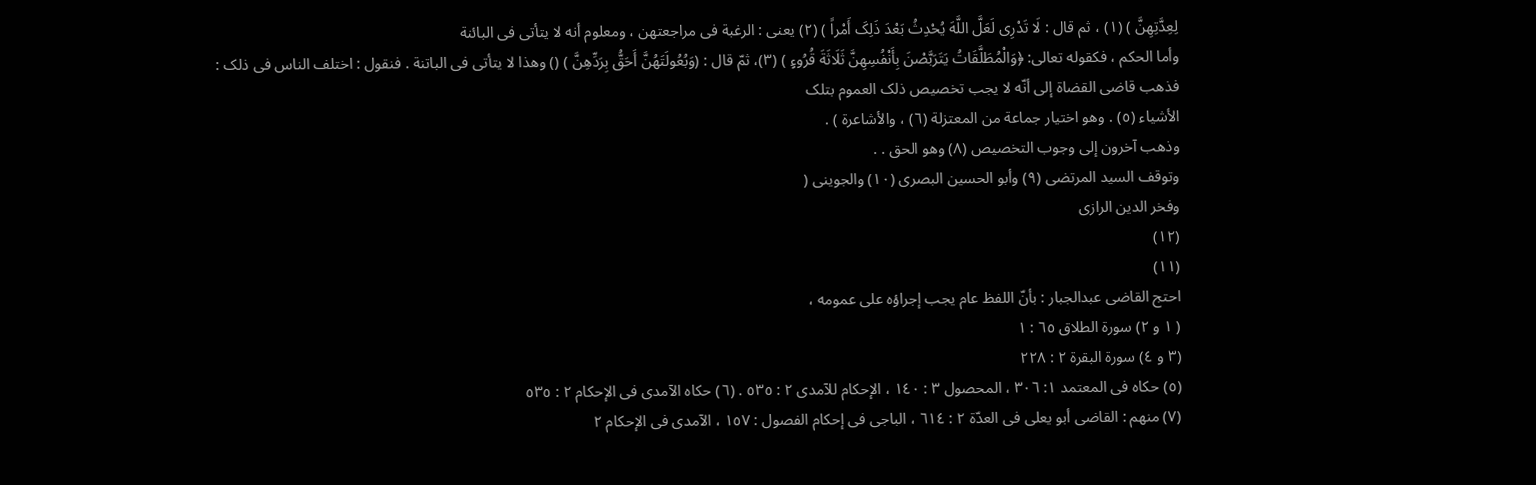لِعِدَّتِهِنَّ ) (١) ، ثم قال : لَا تَدْرِی لَعَلَّ اللَّهَ یُحْدِثُ بَعْدَ ذَلِکَ أَمْراً ) (٢) یعنی : الرغبة فی مراجعتهن ، ومعلوم أنه لا یتأتى فی البائنة
وأما الحکم ، فکقوله تعالى: ﴿وَالْمُطَلَّقَاتُ یَتَرَبَّصْنَ بِأَنْفُسِهِنَّ ثَلَاثَةَ قُرُوءٍ ) (۳)، ثمّ قال : (وَبُعُولَتَهُنَّ أَحَقُّ بِرَدِّهِنَّ ) () وهذا لا یتأتى فی الباتنة . فنقول : اختلف الناس فی ذلک :
فذهب قاضی القضاة إلى أنّه لا یجب تخصیص ذلک العموم بتلک
الأشیاء (٥) . وهو اختیار جماعة من المعتزلة (٦) ، والأشاعرة ) .
وذهب آخرون إلى وجوب التخصیص (۸) وهو الحق . .
وتوقف السید المرتضى (۹) وأبو الحسین البصری (١٠) والجوینی (
وفخر الدین الرازی
(۱۲)
(۱۱)
احتج القاضی عبدالجبار : بأنّ اللفظ عام یجب إجراؤه على عمومه ،
( ۱ و ۲) سورة الطلاق ٦٥ : ١
(٣ و ٤) سورة البقرة ۲ : ۲۲۸
(٥) حکاه فی المعتمد ۱: ٣٠٦ ، المحصول ۳ : ١٤٠ ، الإحکام للآمدی ۲ : ٥٣٥ . (٦) حکاه الآمدی فی الإحکام ٢ : ٥٣٥
(۷) منهم : القاضی أبو یعلى فی العدّة ۲ : ٦١٤ ، الباجی فی إحکام الفصول : ١٥٧ ، الآمدی فی الإحکام ۲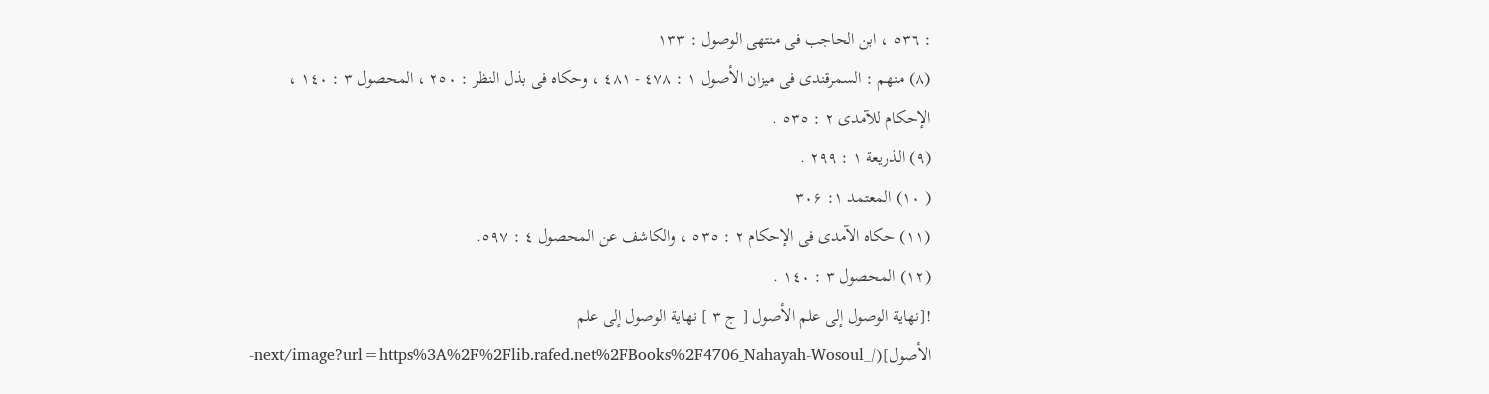: ٥٣٦ ، ابن الحاجب فی منتهى الوصول : ١٣٣
(۸) منهم : السمرقندی فی میزان الأصول ١ : ٤٧٨ - ٤٨١ ، وحکاه فی بذل النظر : ٢٥٠ ، المحصول ۳ : ۱٤۰ ، الإحکام للآمدی ٢ : ٥٣٥ .
(۹) الذریعة ۱ : ۲۹۹ .
( ١٠) المعتمد ۱: ۳۰۶
(۱۱) حکاه الآمدی فی الإحکام ۲ : ٥٣٥ ، والکاشف عن المحصول ٤ : ٥٩٧.
(۱۲) المحصول ۳ : ۱٤۰ .
![نهاية الوصول إلى علم الأصول [ ج ٣ ] نهاية الوصول إلى علم الأصول](/_next/image?url=https%3A%2F%2Flib.rafed.net%2FBooks%2F4706_Nahayah-Wosoul-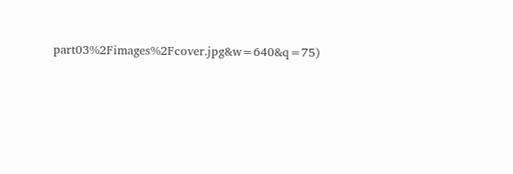part03%2Fimages%2Fcover.jpg&w=640&q=75)